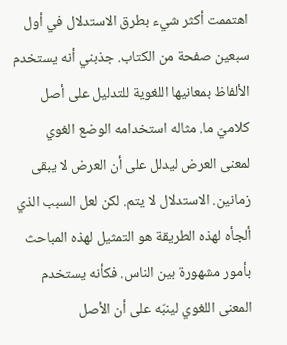اهتممت أكثر شيء بطرق الاستدلال في أول سبعين صفحة من الكتاب. جذبني أنه يستخدم الألفاظ بمعانيها اللغوية للتدليل على أصل كلاميّ ما. مثاله استخدامه الوضع الغوي لمعنى العرض ليدلل على أن العرض لا يبقى زمانين. الاستدلال لا يتم. لكن لعل السبب الذي ألجأه لهذه الطريقة هو التمثيل لهذه المباحث بأمور مشهورة بين الناس. فكأنه يستخدم المعنى اللغوي لينبّه على أن الأصل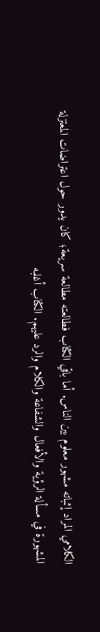الكلامي المراد إثباته مشهور معلوم بين الناس. أما باقي الكتاب فطالعته مطالعة سريعة؛ كان يدور حول اعتراضات المعتزلة المشهورة في مسألة الرؤية والأفعال والشفاعة والكلام والرد عليهم. الكتاب أغلبه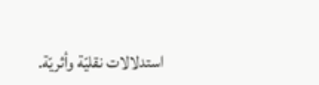استدلالات نقليّة وأثريّة.